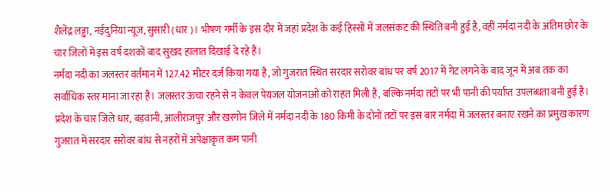शैलेंद्र लड्ढा, नईदुनिया न्यूज, सुसारी (धार)। भीषण गर्मी के इस दौर में जहां प्रदेश के कई हिस्सों में जलसंकट की स्थिति बनी हुई है, वहीं नर्मदा नदी के अंतिम छोर के चार जिलों में इस वर्ष दशकों बाद सुखद हालात दिखाई दे रहे हैं।
नर्मदा नदी का जलस्तर वर्तमान में 127.42 मीटर दर्ज किया गया है, जो गुजरात स्थित सरदार सरोवर बांध पर वर्ष 2017 में गेट लगने के बाद जून में अब तक का सर्वाधिक स्तर माना जा रहा है। जलस्तर ऊंचा रहने से न केवल पेयजल योजनाओं को राहत मिली है, बल्कि नर्मदा तटों पर भी पानी की पर्याप्त उपलब्धता बनी हुई है।
प्रदेश के चार जिले धार, बड़वानी, आलीराजपुर और खरगोन जिले में नर्मदा नदी के 180 किमी के दोनों तटों पर इस बार नर्मदा में जलस्तर बनाए रखने का प्रमुख कारण गुजरात में सरदार सरोवर बांध से नहरों में अपेक्षाकृत कम पानी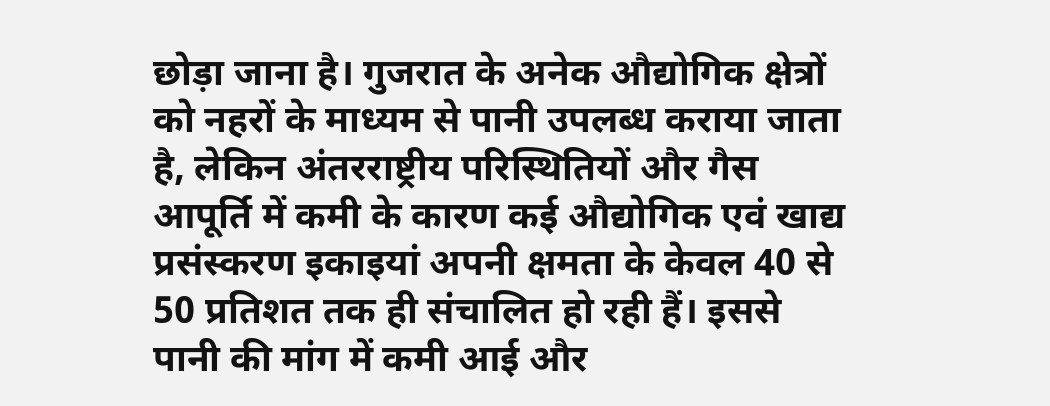छोड़ा जाना है। गुजरात के अनेक औद्योगिक क्षेत्रों को नहरों के माध्यम से पानी उपलब्ध कराया जाता है, लेकिन अंतरराष्ट्रीय परिस्थितियों और गैस आपूर्ति में कमी के कारण कई औद्योगिक एवं खाद्य प्रसंस्करण इकाइयां अपनी क्षमता के केवल 40 से 50 प्रतिशत तक ही संचालित हो रही हैं। इससे पानी की मांग में कमी आई और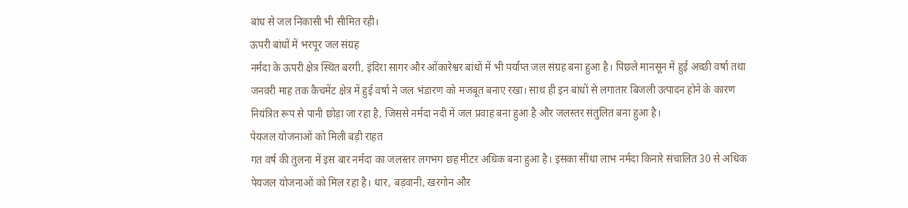बांध से जल निकासी भी सीमित रही।
ऊपरी बांधों में भरपूर जल संग्रह
नर्मदा के ऊपरी क्षेत्र स्थित बरगी, इंदिरा सागर और ओंकारेश्वर बांधों में भी पर्याप्त जल संग्रह बना हुआ है। पिछले मानसून में हुई अच्छी वर्षा तथा जनवरी माह तक कैचमेंट क्षेत्र में हुई वर्षा ने जल भंडारण को मजबूत बनाए रखा। साथ ही इन बांधों से लगातार बिजली उत्पादन होने के कारण नियंत्रित रूप से पानी छोड़ा जा रहा है, जिससे नर्मदा नदी में जल प्रवाह बना हुआ है और जलस्तर संतुलित बना हुआ है।
पेयजल योजनाओं को मिली बड़ी राहत
गत वर्ष की तुलना में इस बार नर्मदा का जलस्तर लगभग छह मीटर अधिक बना हुआ है। इसका सीधा लाभ नर्मदा किनारे संचालित 30 से अधिक पेयजल योजनाओं को मिल रहा है। धार, बड़वानी, खरगोन और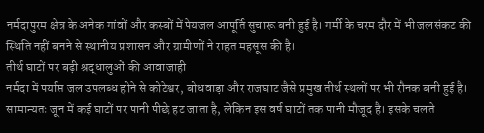नर्मदापुरम क्षेत्र के अनेक गांवों और कस्बों में पेयजल आपूर्ति सुचारू बनी हुई है। गर्मी के चरम दौर में भी जलसंकट की स्थिति नहीं बनने से स्थानीय प्रशासन और ग्रामीणों ने राहत महसूस की है।
तीर्थ घाटों पर बढ़ी श्रद्धालुओं की आवाजाही
नर्मदा में पर्याप्त जल उपलब्ध होने से कोटेश्वर, बोधवाड़ा और राजघाट जैसे प्रमुख तीर्थ स्थलों पर भी रौनक बनी हुई है। सामान्यतः जून में कई घाटों पर पानी पीछे हट जाता है, लेकिन इस वर्ष घाटों तक पानी मौजूद है। इसके चलते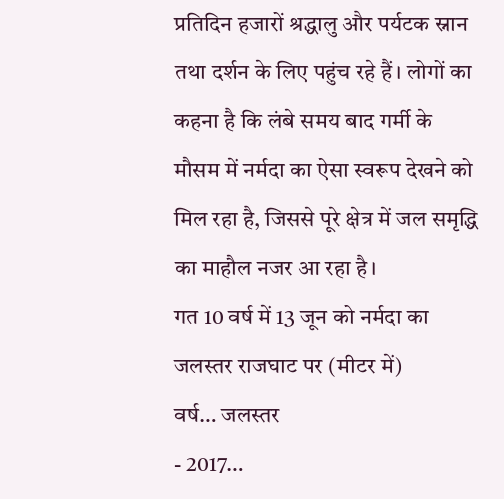प्रतिदिन हजारों श्रद्धालु और पर्यटक स्नान तथा दर्शन के लिए पहुंच रहे हैं। लोगों का कहना है कि लंबे समय बाद गर्मी के मौसम में नर्मदा का ऐसा स्वरूप देखने को मिल रहा है, जिससे पूरे क्षेत्र में जल समृद्धि का माहौल नजर आ रहा है।
गत 10 वर्ष में 13 जून को नर्मदा का जलस्तर राजघाट पर (मीटर में)
वर्ष… जलस्तर
- 2017…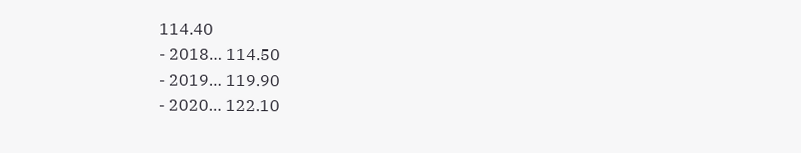114.40
- 2018… 114.50
- 2019… 119.90
- 2020… 122.10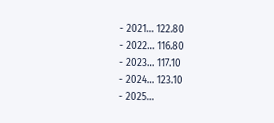- 2021… 122.80
- 2022… 116.80
- 2023… 117.10
- 2024… 123.10
- 2025…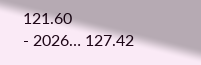121.60
- 2026… 127.42